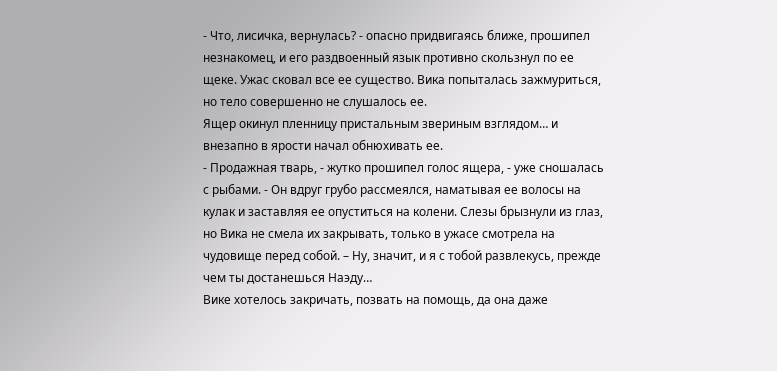- Что, лисичка, вернулась? - опасно придвигаясь ближе, прошипел незнакомец, и его раздвоенный язык противно скользнул по ее щеке. Ужас сковал все ее существо. Вика попыталась зажмуриться, но тело совершенно не слушалось ее.
Ящер окинул пленницу пристальным звериным взглядом… и внезапно в ярости начал обнюхивать ее.
- Продажная тварь, - жутко прошипел голос ящера, - уже сношалась с рыбами. - Он вдруг грубо рассмеялся, наматывая ее волосы на кулак и заставляя ее опуститься на колени. Слезы брызнули из глаз, но Вика не смела их закрывать, только в ужасе смотрела на чудовище перед собой. – Ну, значит, и я с тобой развлекусь, прежде чем ты достанешься Наэду…
Вике хотелось закричать, позвать на помощь, да она даже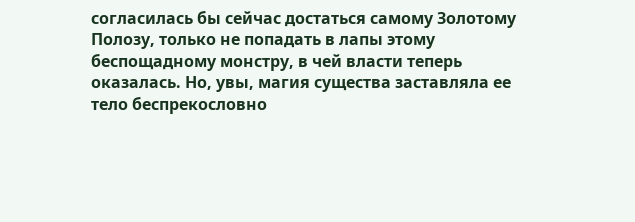согласилась бы сейчас достаться самому Золотому Полозу, только не попадать в лапы этому беспощадному монстру, в чей власти теперь оказалась. Но, увы, магия существа заставляла ее тело беспрекословно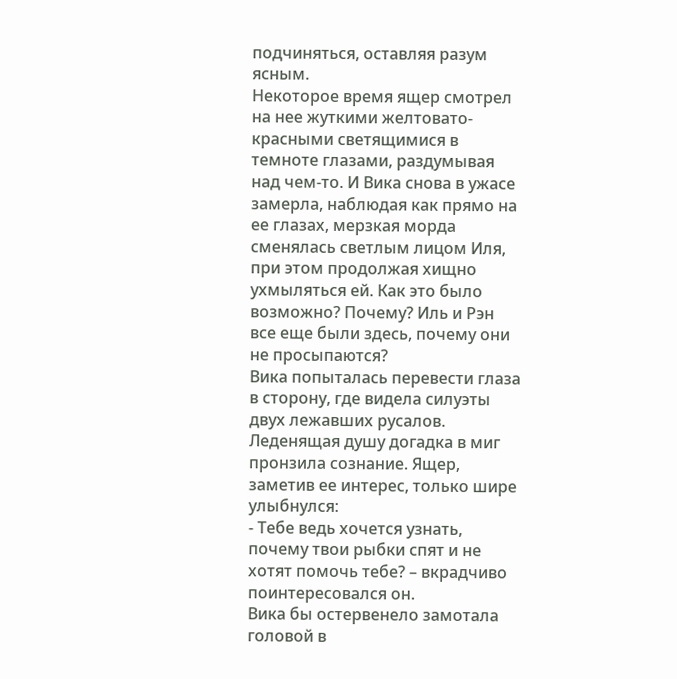подчиняться, оставляя разум ясным.
Некоторое время ящер смотрел на нее жуткими желтовато-красными светящимися в темноте глазами, раздумывая над чем-то. И Вика снова в ужасе замерла, наблюдая как прямо на ее глазах, мерзкая морда сменялась светлым лицом Иля, при этом продолжая хищно ухмыляться ей. Как это было возможно? Почему? Иль и Рэн все еще были здесь, почему они не просыпаются?
Вика попыталась перевести глаза в сторону, где видела силуэты двух лежавших русалов. Леденящая душу догадка в миг пронзила сознание. Ящер, заметив ее интерес, только шире улыбнулся:
- Тебе ведь хочется узнать, почему твои рыбки спят и не хотят помочь тебе? – вкрадчиво поинтересовался он.
Вика бы остервенело замотала головой в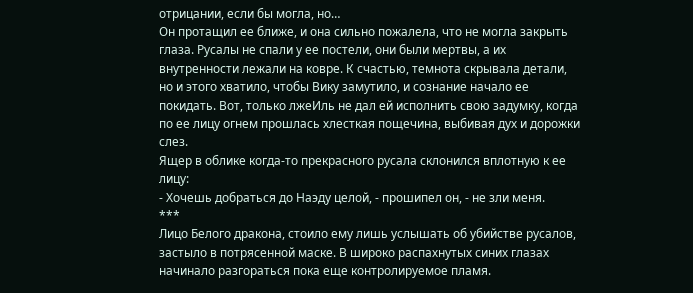отрицании, если бы могла, но…
Он протащил ее ближе, и она сильно пожалела, что не могла закрыть глаза. Русалы не спали у ее постели, они были мертвы, а их внутренности лежали на ковре. К счастью, темнота скрывала детали, но и этого хватило, чтобы Вику замутило, и сознание начало ее покидать. Вот, только лжеИль не дал ей исполнить свою задумку, когда по ее лицу огнем прошлась хлесткая пощечина, выбивая дух и дорожки слез.
Ящер в облике когда-то прекрасного русала склонился вплотную к ее лицу:
- Хочешь добраться до Наэду целой, - прошипел он, - не зли меня.
***
Лицо Белого дракона, стоило ему лишь услышать об убийстве русалов, застыло в потрясенной маске. В широко распахнутых синих глазах начинало разгораться пока еще контролируемое пламя.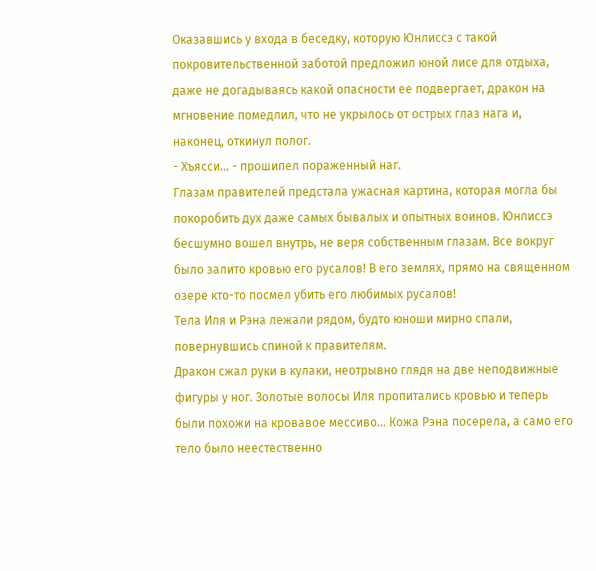Оказавшись у входа в беседку, которую Юнлиссэ с такой покровительственной заботой предложил юной лисе для отдыха, даже не догадываясь какой опасности ее подвергает, дракон на мгновение помедлил, что не укрылось от острых глаз нага и, наконец, откинул полог.
- Хъясси… - прошипел пораженный наг.
Глазам правителей предстала ужасная картина, которая могла бы покоробить дух даже самых бывалых и опытных воинов. Юнлиссэ бесшумно вошел внутрь, не веря собственным глазам. Все вокруг было залито кровью его русалов! В его землях, прямо на священном озере кто-то посмел убить его любимых русалов!
Тела Иля и Рэна лежали рядом, будто юноши мирно спали, повернувшись спиной к правителям.
Дракон сжал руки в кулаки, неотрывно глядя на две неподвижные фигуры у ног. Золотые волосы Иля пропитались кровью и теперь были похожи на кровавое мессиво… Кожа Рэна посерела, а само его тело было неестественно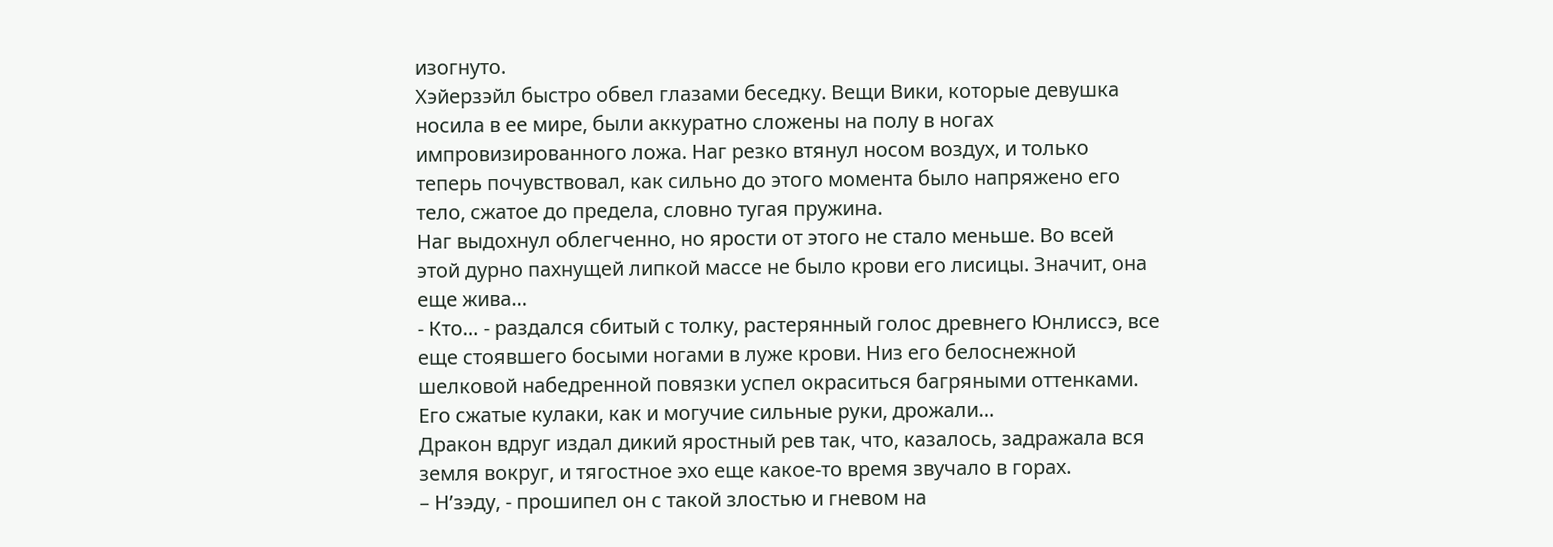изогнуто.
Хэйерзэйл быстро обвел глазами беседку. Вещи Вики, которые девушка носила в ее мире, были аккуратно сложены на полу в ногах импровизированного ложа. Наг резко втянул носом воздух, и только теперь почувствовал, как сильно до этого момента было напряжено его тело, сжатое до предела, словно тугая пружина.
Наг выдохнул облегченно, но ярости от этого не стало меньше. Во всей этой дурно пахнущей липкой массе не было крови его лисицы. Значит, она еще жива…
- Кто… - раздался сбитый с толку, растерянный голос древнего Юнлиссэ, все еще стоявшего босыми ногами в луже крови. Низ его белоснежной шелковой набедренной повязки успел окраситься багряными оттенками. Его сжатые кулаки, как и могучие сильные руки, дрожали…
Дракон вдруг издал дикий яростный рев так, что, казалось, задражала вся земля вокруг, и тягостное эхо еще какое-то время звучало в горах.
– Н’зэду, - прошипел он с такой злостью и гневом на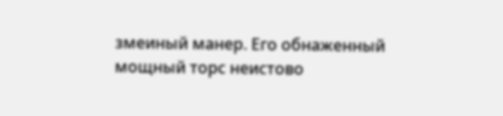змеиный манер. Его обнаженный мощный торс неистово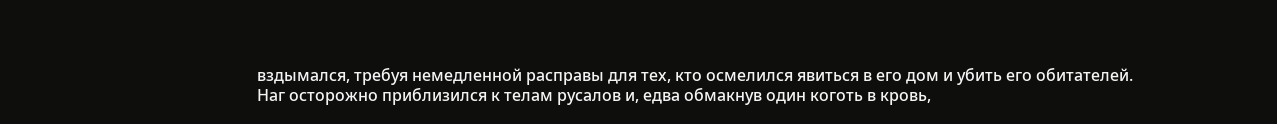вздымался, требуя немедленной расправы для тех, кто осмелился явиться в его дом и убить его обитателей.
Наг осторожно приблизился к телам русалов и, едва обмакнув один коготь в кровь,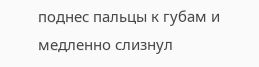поднес пальцы к губам и медленно слизнул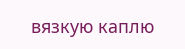вязкую каплю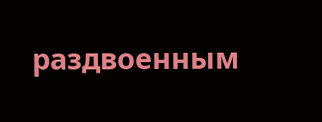раздвоенным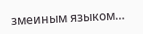змеиным языком…